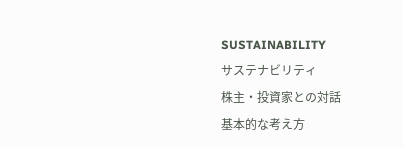SUSTAINABILITY
サステナビリティ
株主・投資家との対話
基本的な考え方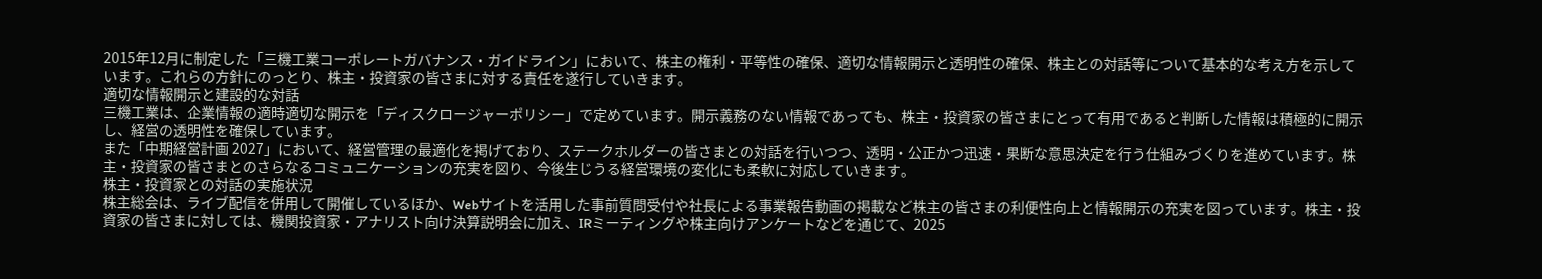2015年12月に制定した「三機工業コーポレートガバナンス・ガイドライン」において、株主の権利・平等性の確保、適切な情報開示と透明性の確保、株主との対話等について基本的な考え方を示しています。これらの方針にのっとり、株主・投資家の皆さまに対する責任を遂行していきます。
適切な情報開示と建設的な対話
三機工業は、企業情報の適時適切な開示を「ディスクロージャーポリシー」で定めています。開示義務のない情報であっても、株主・投資家の皆さまにとって有用であると判断した情報は積極的に開示し、経営の透明性を確保しています。
また「中期経営計画 2027」において、経営管理の最適化を掲げており、ステークホルダーの皆さまとの対話を行いつつ、透明・公正かつ迅速・果断な意思決定を行う仕組みづくりを進めています。株主・投資家の皆さまとのさらなるコミュニケーションの充実を図り、今後生じうる経営環境の変化にも柔軟に対応していきます。
株主・投資家との対話の実施状況
株主総会は、ライブ配信を併用して開催しているほか、Webサイトを活用した事前質問受付や社長による事業報告動画の掲載など株主の皆さまの利便性向上と情報開示の充実を図っています。株主・投資家の皆さまに対しては、機関投資家・アナリスト向け決算説明会に加え、IRミーティングや株主向けアンケートなどを通じて、2025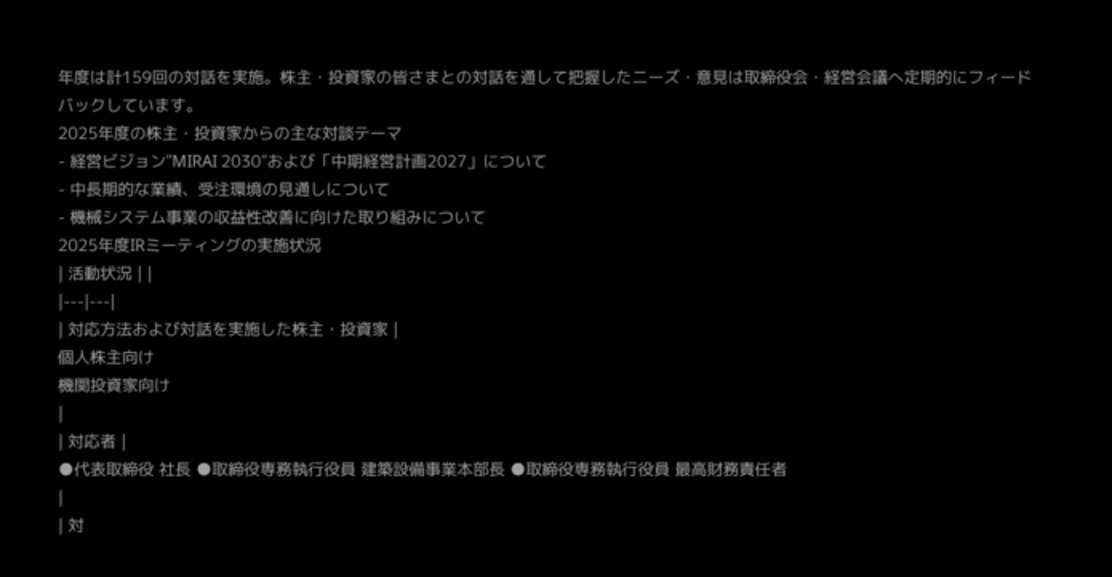年度は計159回の対話を実施。株主・投資家の皆さまとの対話を通して把握したニーズ・意見は取締役会・経営会議へ定期的にフィードバックしています。
2025年度の株主・投資家からの主な対談テーマ
- 経営ビジョン"MIRAI 2030"および「中期経営計画2027」について
- 中長期的な業績、受注環境の見通しについて
- 機械システム事業の収益性改善に向けた取り組みについて
2025年度IRミーティングの実施状況
| 活動状況 | |
|---|---|
| 対応方法および対話を実施した株主・投資家 |
個人株主向け
機関投資家向け
|
| 対応者 |
●代表取締役 社長 ●取締役専務執行役員 建築設備事業本部長 ●取締役専務執行役員 最高財務責任者
|
| 対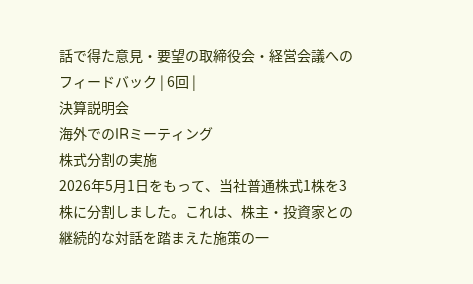話で得た意見・要望の取締役会・経営会議へのフィードバック | 6回 |
決算説明会
海外でのIRミーティング
株式分割の実施
2026年5月1日をもって、当社普通株式1株を3株に分割しました。これは、株主・投資家との継続的な対話を踏まえた施策の一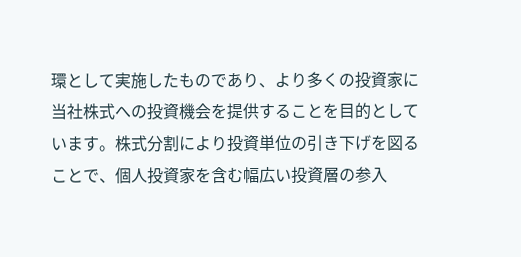環として実施したものであり、より多くの投資家に当社株式への投資機会を提供することを目的としています。株式分割により投資単位の引き下げを図ることで、個人投資家を含む幅広い投資層の参入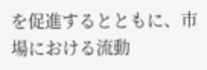を促進するとともに、市場における流動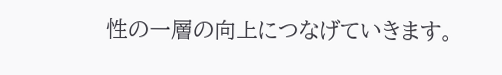性の一層の向上につなげていきます。